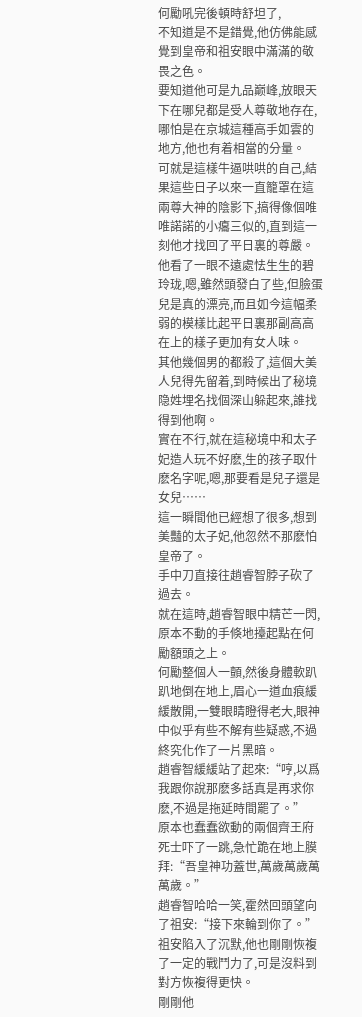何勵吼完後頓時舒坦了,
不知道是不是錯覺,他仿佛能感覺到皇帝和祖安眼中滿滿的敬畏之色。
要知道他可是九品巅峰,放眼天下在哪兒都是受人尊敬地存在,哪怕是在京城這種高手如雲的地方,他也有着相當的分量。
可就是這樣牛逼哄哄的自己,結果這些日子以來一直籠罩在這兩尊大神的陰影下,搞得像個唯唯諾諾的小癟三似的,直到這一刻他才找回了平日裏的尊嚴。
他看了一眼不遠處怯生生的碧玲珑,嗯,雖然頭發白了些,但臉蛋兒是真的漂亮,而且如今這幅柔弱的模樣比起平日裏那副高高在上的樣子更加有女人味。
其他幾個男的都殺了,這個大美人兒得先留着,到時候出了秘境隐姓埋名找個深山躲起來,誰找得到他啊。
實在不行,就在這秘境中和太子妃造人玩不好麽,生的孩子取什麽名字呢,嗯,那要看是兒子還是女兒……
這一瞬間他已經想了很多,想到美豔的太子妃,他忽然不那麽怕皇帝了。
手中刀直接往趙睿智脖子砍了過去。
就在這時,趙睿智眼中精芒一閃,原本不動的手倏地擡起點在何勵額頭之上。
何勵整個人一顫,然後身體軟趴趴地倒在地上,眉心一道血痕緩緩散開,一雙眼睛瞪得老大,眼神中似乎有些不解有些疑惑,不過終究化作了一片黑暗。
趙睿智緩緩站了起來:“哼,以爲我跟你說那麽多話真是再求你麽,不過是拖延時間罷了。”
原本也蠢蠢欲動的兩個齊王府死士吓了一跳,急忙跪在地上膜拜:“吾皇神功蓋世,萬歲萬歲萬萬歲。”
趙睿智哈哈一笑,霍然回頭望向了祖安:“接下來輪到你了。”
祖安陷入了沉默,他也剛剛恢複了一定的戰鬥力了,可是沒料到對方恢複得更快。
剛剛他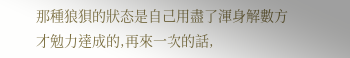那種狼狽的狀态是自己用盡了渾身解數方才勉力達成的,再來一次的話,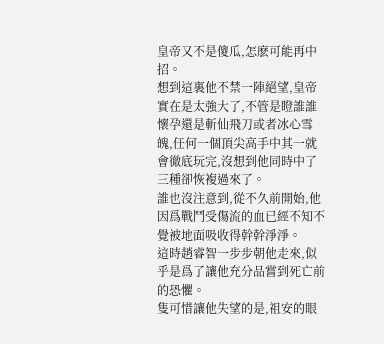皇帝又不是傻瓜,怎麽可能再中招。
想到這裏他不禁一陣絕望,皇帝實在是太強大了,不管是瞪誰誰懷孕還是斬仙飛刀或者冰心雪魄,任何一個頂尖高手中其一就會徹底玩完,沒想到他同時中了三種卻恢複過來了。
誰也沒注意到,從不久前開始,他因爲戰鬥受傷流的血已經不知不覺被地面吸收得幹幹淨淨。
這時趙睿智一步步朝他走來,似乎是爲了讓他充分品嘗到死亡前的恐懼。
隻可惜讓他失望的是,祖安的眼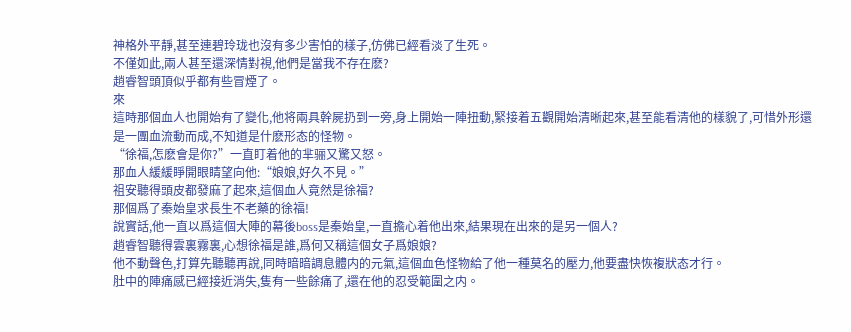神格外平靜,甚至連碧玲珑也沒有多少害怕的樣子,仿佛已經看淡了生死。
不僅如此,兩人甚至還深情對視,他們是當我不存在麽?
趙睿智頭頂似乎都有些冒煙了。
來
這時那個血人也開始有了變化,他将兩具幹屍扔到一旁,身上開始一陣扭動,緊接着五觀開始清晰起來,甚至能看清他的樣貌了,可惜外形還是一團血流動而成,不知道是什麽形态的怪物。
“徐福,怎麽會是你?”一直盯着他的芈骊又驚又怒。
那血人緩緩睜開眼睛望向他:“娘娘,好久不見。”
祖安聽得頭皮都發麻了起來,這個血人竟然是徐福?
那個爲了秦始皇求長生不老藥的徐福!
說實話,他一直以爲這個大陣的幕後boss是秦始皇,一直擔心着他出來,結果現在出來的是另一個人?
趙睿智聽得雲裏霧裏,心想徐福是誰,爲何又稱這個女子爲娘娘?
他不動聲色,打算先聽聽再說,同時暗暗調息體内的元氣,這個血色怪物給了他一種莫名的壓力,他要盡快恢複狀态才行。
肚中的陣痛感已經接近消失,隻有一些餘痛了,還在他的忍受範圍之内。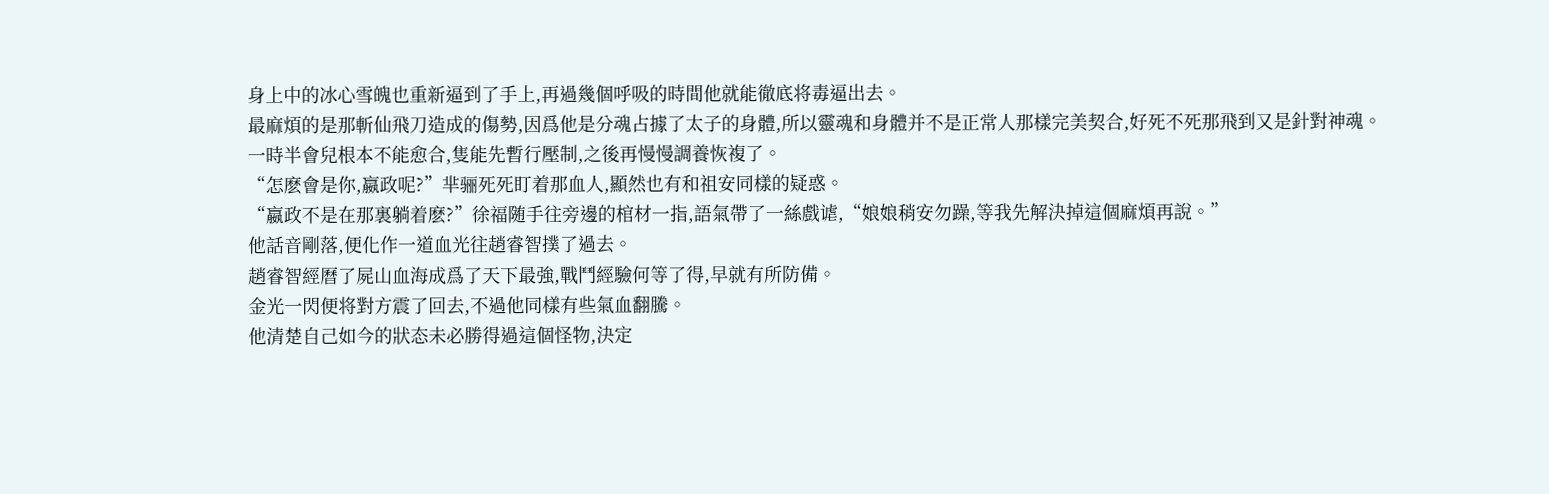身上中的冰心雪魄也重新逼到了手上,再過幾個呼吸的時間他就能徹底将毒逼出去。
最麻煩的是那斬仙飛刀造成的傷勢,因爲他是分魂占據了太子的身體,所以靈魂和身體并不是正常人那樣完美契合,好死不死那飛到又是針對神魂。
一時半會兒根本不能愈合,隻能先暫行壓制,之後再慢慢調養恢複了。
“怎麽會是你,嬴政呢?”芈骊死死盯着那血人,顯然也有和祖安同樣的疑惑。
“嬴政不是在那裏躺着麽?”徐福随手往旁邊的棺材一指,語氣帶了一絲戲谑,“娘娘稍安勿躁,等我先解決掉這個麻煩再說。”
他話音剛落,便化作一道血光往趙睿智撲了過去。
趙睿智經曆了屍山血海成爲了天下最強,戰鬥經驗何等了得,早就有所防備。
金光一閃便将對方震了回去,不過他同樣有些氣血翻騰。
他清楚自己如今的狀态未必勝得過這個怪物,決定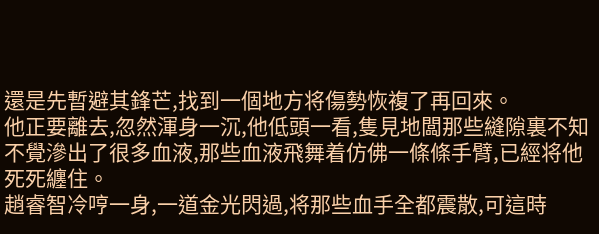還是先暫避其鋒芒,找到一個地方将傷勢恢複了再回來。
他正要離去,忽然渾身一沉,他低頭一看,隻見地闆那些縫隙裏不知不覺滲出了很多血液,那些血液飛舞着仿佛一條條手臂,已經将他死死纏住。
趙睿智冷哼一身,一道金光閃過,将那些血手全都震散,可這時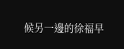候另一邊的徐福早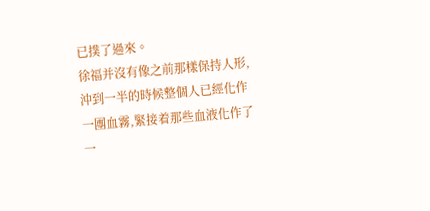已撲了過來。
徐福并沒有像之前那樣保持人形,沖到一半的時候整個人已經化作一團血霧,緊接着那些血液化作了一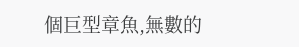個巨型章魚,無數的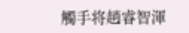觸手将趙睿智渾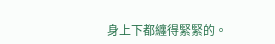身上下都纏得緊緊的。